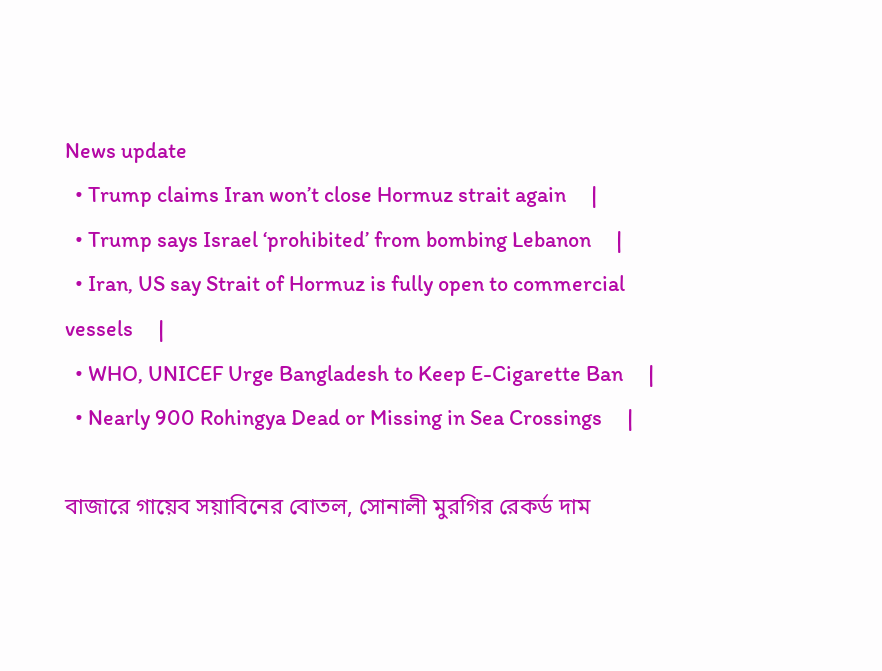News update
  • Trump claims Iran won’t close Hormuz strait again     |
  • Trump says Israel ‘prohibited’ from bombing Lebanon     |
  • Iran, US say Strait of Hormuz is fully open to commercial vessels     |
  • WHO, UNICEF Urge Bangladesh to Keep E-Cigarette Ban     |
  • Nearly 900 Rohingya Dead or Missing in Sea Crossings     |

বাজারে গায়েব সয়াবিনের বোতল, সোনালী মুরগির রেকর্ড দাম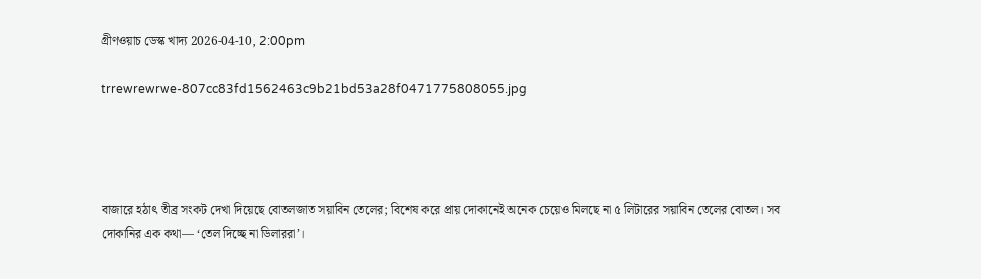গ্রীণওয়াচ ডেস্ক খাদ্য 2026-04-10, 2:00pm

trrewrewrwe-807cc83fd1562463c9b21bd53a28f0471775808055.jpg




বাজারে হঠাৎ তীব্র সংকট দেখা দিয়েছে বোতলজাত সয়াবিন তেলের; বিশেষ করে প্রায় দোকানেই অনেক চেয়েও মিলছে না ৫ লিটারের সয়াবিন তেলের বোতল। সব দোকানির এক কথা— ‘তেল দিচ্ছে না ডিলাররা’।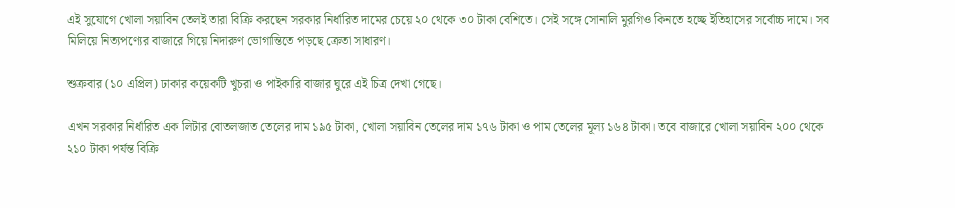এই সুযোগে খোলা সয়াবিন তেলই তারা বিক্রি করছেন সরকার নির্ধারিত দামের চেয়ে ২০ থেকে ৩০ টাকা বেশিতে। সেই সঙ্গে সোনালি মুরগিও কিনতে হচ্ছে ইতিহাসের সর্বোচ্চ দামে। সব মিলিয়ে নিত্যপণ্যের বাজারে গিয়ে নিদারুণ ভোগান্তিতে পড়ছে ক্রেতা সাধারণ।

শুক্রবার (১০ এপ্রিল) ঢাকার কয়েকটি খুচরা ও পাইকারি বাজার ঘুরে এই চিত্র দেখা গেছে।

এখন সরকার নির্ধারিত এক লিটার বোতলজাত তেলের দাম ১৯৫ টাকা, খোলা সয়াবিন তেলের দাম ১৭৬ টাকা ও পাম তেলের মূল্য ১৬৪ টাকা। তবে বাজারে খোলা সয়াবিন ২০০ থেকে ২১০ টাকা পর্যন্ত বিক্রি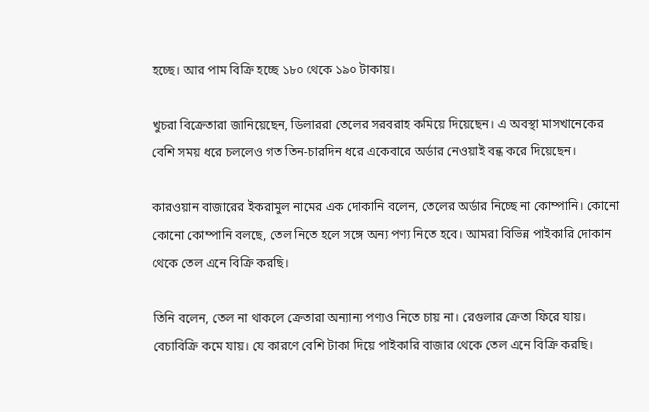হচ্ছে। আর পাম বিক্রি হচ্ছে ১৮০ থেকে ১৯০ টাকায়।

খুচরা বিক্রেতারা জানিয়েছেন, ডিলাররা তেলের সরবরাহ কমিয়ে দিয়েছেন। এ অবস্থা মাসখানেকের বেশি সময় ধরে চললেও গত তিন-চারদিন ধরে একেবারে অর্ডার নেওয়াই বন্ধ করে দিয়েছেন।

কারওয়ান বাজারের ইকরামুল নামের এক দোকানি বলেন, তেলের অর্ডার নিচ্ছে না কোম্পানি। কোনো কোনো কোম্পানি বলছে, তেল নিতে হলে সঙ্গে অন্য পণ্য নিতে হবে। আমরা বিভিন্ন পাইকারি দোকান থেকে তেল এনে বিক্রি করছি।

তিনি বলেন, তেল না থাকলে ক্রেতারা অন্যান্য পণ্যও নিতে চায় না। রেগুলার ক্রেতা ফিরে যায়। বেচাবিক্রি কমে যায়। যে কারণে বেশি টাকা দিয়ে পাইকারি বাজার থেকে তেল এনে বিক্রি করছি।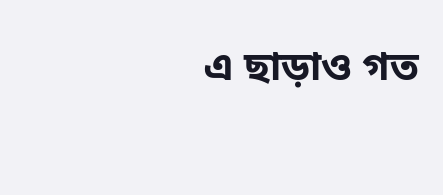এ ছাড়াও গত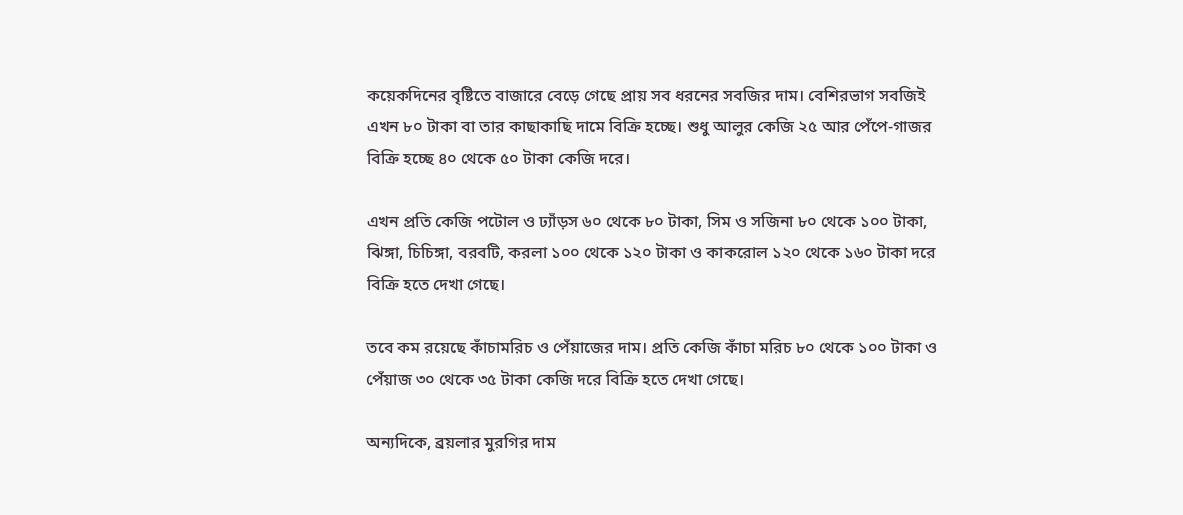কয়েকদিনের বৃষ্টিতে বাজারে বেড়ে গেছে প্রায় সব ধরনের সবজির দাম। বেশিরভাগ সবজিই এখন ৮০ টাকা বা তার কাছাকাছি দামে বিক্রি হচ্ছে। শুধু আলুর কেজি ২৫ আর পেঁপে-গাজর বিক্রি হচ্ছে ৪০ থেকে ৫০ টাকা কেজি দরে।

এখন প্রতি কেজি পটোল ও ঢ্যাঁড়স ৬০ থেকে ৮০ টাকা, সিম ও সজিনা ৮০ থেকে ১০০ টাকা, ঝিঙ্গা, চিচিঙ্গা, বরবটি, করলা ১০০ থেকে ১২০ টাকা ও কাকরোল ১২০ থেকে ১৬০ টাকা দরে বিক্রি হতে দেখা গেছে।

তবে কম রয়েছে কাঁচামরিচ ও পেঁয়াজের দাম। প্রতি কেজি কাঁচা মরিচ ৮০ থেকে ১০০ টাকা ও পেঁয়াজ ৩০ থেকে ৩৫ টাকা কেজি দরে বিক্রি হতে দেখা গেছে।

অন্যদিকে, ব্রয়লার মুরগির দাম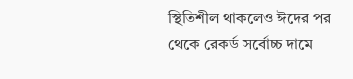স্থিতিশীল থাকলেও ঈদের পর থেকে রেকর্ড সর্বোচ্চ দামে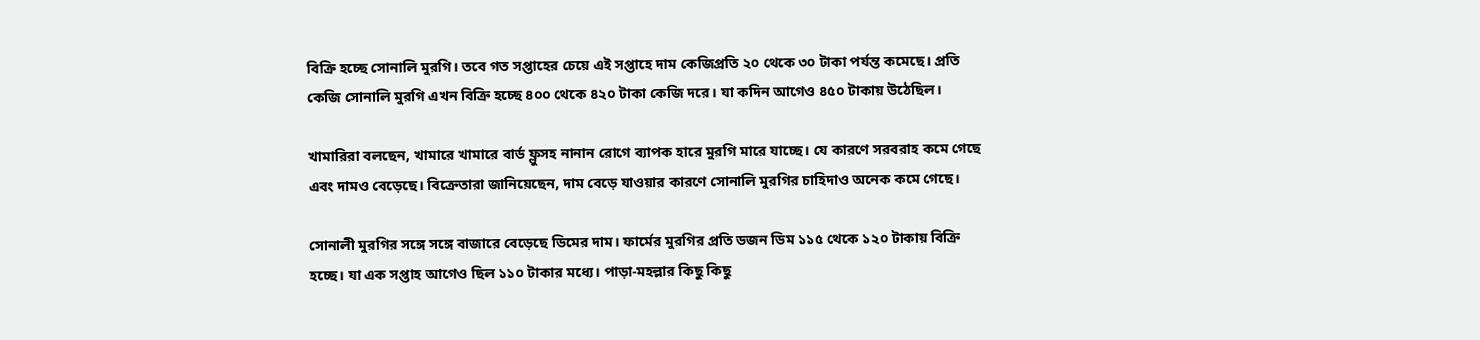বিক্রি হচ্ছে সোনালি মুরগি। তবে গত সপ্তাহের চেয়ে এই সপ্তাহে দাম কেজিপ্রতি ২০ থেকে ৩০ টাকা পর্যন্ত কমেছে। প্রতি কেজি সোনালি মুরগি এখন বিক্রি হচ্ছে ৪০০ থেকে ৪২০ টাকা কেজি দরে। যা কদিন আগেও ৪৫০ টাকায় উঠেছিল।

খামারিরা বলছেন, খামারে খামারে বার্ড ফ্লুসহ নানান রোগে ব্যাপক হারে মুরগি মারে যাচ্ছে। যে কারণে সরবরাহ কমে গেছে এবং দামও বেড়েছে। বিক্রেতারা জানিয়েছেন, দাম বেড়ে যাওয়ার কারণে সোনালি মুরগির চাহিদাও অনেক কমে গেছে।

সোনালী মুরগির সঙ্গে সঙ্গে বাজারে বেড়েছে ডিমের দাম। ফার্মের মুরগির প্রতি ডজন ডিম ১১৫ থেকে ১২০ টাকায় বিক্রি হচ্ছে। যা এক সপ্তাহ আগেও ছিল ১১০ টাকার মধ্যে। পাড়া-মহল্লার কিছু কিছু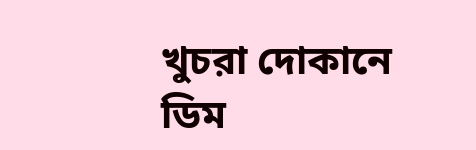খুচরা দোকানে ডিম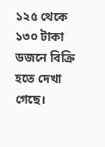১২৫ থেকে ১৩০ টাকা ডজনে বিক্রি হতে দেখা গেছে।